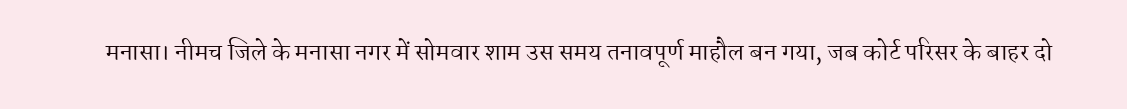मनासा। नीमच जिले के मनासा नगर में सोमवार शाम उस समय तनावपूर्ण माहौल बन गया, जब कोर्ट परिसर के बाहर दो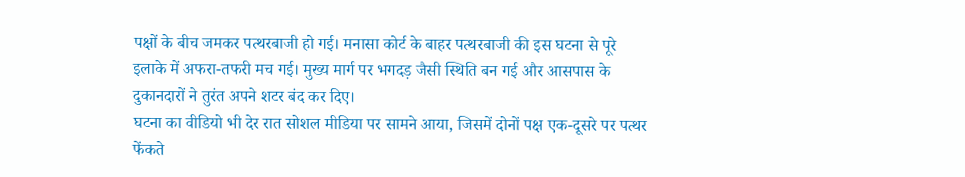पक्षों के बीच जमकर पत्थरबाजी हो गई। मनासा कोर्ट के बाहर पत्थरबाजी की इस घटना से पूरे इलाके में अफरा-तफरी मच गई। मुख्य मार्ग पर भगदड़ जैसी स्थिति बन गई और आसपास के दुकानदारों ने तुरंत अपने शटर बंद कर दिए।
घटना का वीडियो भी देर रात सोशल मीडिया पर सामने आया, जिसमें दोनों पक्ष एक-दूसरे पर पत्थर फेंकते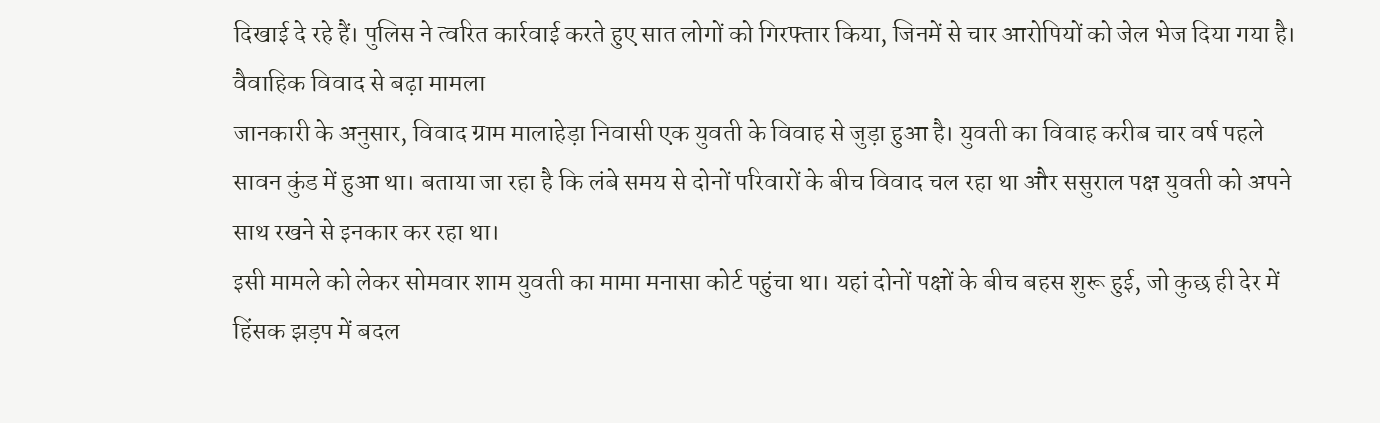दिखाई दे रहे हैं। पुलिस ने त्वरित कार्रवाई करते हुए सात लोगों को गिरफ्तार किया, जिनमें से चार आरोपियों को जेल भेज दिया गया है।
वैवाहिक विवाद से बढ़ा मामला
जानकारी के अनुसार, विवाद ग्राम मालाहेड़ा निवासी एक युवती के विवाह से जुड़ा हुआ है। युवती का विवाह करीब चार वर्ष पहले सावन कुंड में हुआ था। बताया जा रहा है कि लंबे समय से दोनों परिवारों के बीच विवाद चल रहा था और ससुराल पक्ष युवती को अपने साथ रखने से इनकार कर रहा था।
इसी मामले को लेकर सोमवार शाम युवती का मामा मनासा कोर्ट पहुंचा था। यहां दोनों पक्षों के बीच बहस शुरू हुई, जो कुछ ही देर में हिंसक झड़प में बदल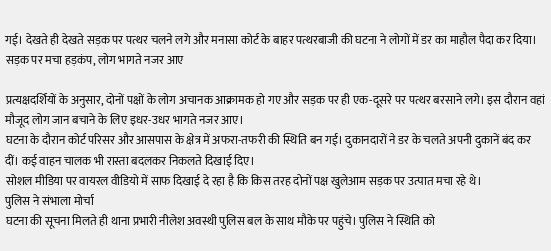गई। देखते ही देखते सड़क पर पत्थर चलने लगे और मनासा कोर्ट के बाहर पत्थरबाजी की घटना ने लोगों में डर का माहौल पैदा कर दिया।
सड़क पर मचा हड़कंप, लोग भागते नजर आए

प्रत्यक्षदर्शियों के अनुसार, दोनों पक्षों के लोग अचानक आक्रामक हो गए और सड़क पर ही एक-दूसरे पर पत्थर बरसाने लगे। इस दौरान वहां मौजूद लोग जान बचाने के लिए इधर-उधर भागते नजर आए।
घटना के दौरान कोर्ट परिसर और आसपास के क्षेत्र में अफरा-तफरी की स्थिति बन गई। दुकानदारों ने डर के चलते अपनी दुकानें बंद कर दीं। कई वाहन चालक भी रास्ता बदलकर निकलते दिखाई दिए।
सोशल मीडिया पर वायरल वीडियो में साफ दिखाई दे रहा है कि किस तरह दोनों पक्ष खुलेआम सड़क पर उत्पात मचा रहे थे।
पुलिस ने संभाला मोर्चा
घटना की सूचना मिलते ही थाना प्रभारी नीलेश अवस्थी पुलिस बल के साथ मौके पर पहुंचे। पुलिस ने स्थिति को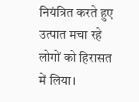नियंत्रित करते हुए उत्पात मचा रहे लोगों को हिरासत में लिया।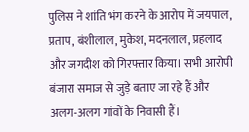पुलिस ने शांति भंग करने के आरोप में जयपाल, प्रताप, बंशीलाल, मुकेश, मदनलाल, प्रहलाद और जगदीश को गिरफ्तार किया। सभी आरोपी बंजारा समाज से जुड़े बताए जा रहे हैं और अलग-अलग गांवों के निवासी हैं।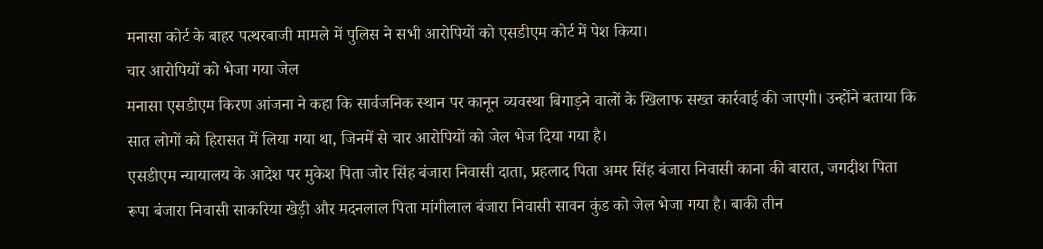मनासा कोर्ट के बाहर पत्थरबाजी मामले में पुलिस ने सभी आरोपियों को एसडीएम कोर्ट में पेश किया।
चार आरोपियों को भेजा गया जेल
मनासा एसडीएम किरण आंजना ने कहा कि सार्वजनिक स्थान पर कानून व्यवस्था बिगाड़ने वालों के खिलाफ सख्त कार्रवाई की जाएगी। उन्होंने बताया कि सात लोगों को हिरासत में लिया गया था, जिनमें से चार आरोपियों को जेल भेज दिया गया है।
एसडीएम न्यायालय के आदेश पर मुकेश पिता जोर सिंह बंजारा निवासी दाता, प्रहलाद पिता अमर सिंह बंजारा निवासी काना की बारात, जगदीश पिता रूपा बंजारा निवासी साकरिया खेड़ी और मदनलाल पिता मांगीलाल बंजारा निवासी सावन कुंड को जेल भेजा गया है। बाकी तीन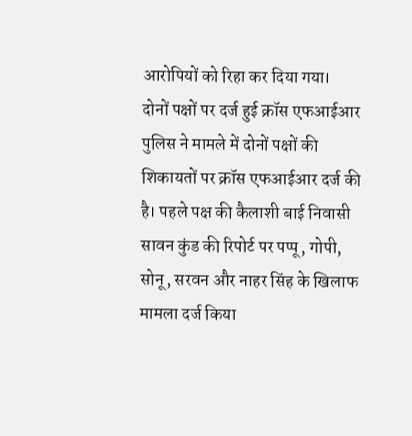आरोपियों को रिहा कर दिया गया।
दोनों पक्षों पर दर्ज हुई क्रॉस एफआईआर
पुलिस ने मामले में दोनों पक्षों की शिकायतों पर क्रॉस एफआईआर दर्ज की है। पहले पक्ष की कैलाशी बाई निवासी सावन कुंड की रिपोर्ट पर पप्पू, गोपी, सोनू, सरवन और नाहर सिंह के खिलाफ मामला दर्ज किया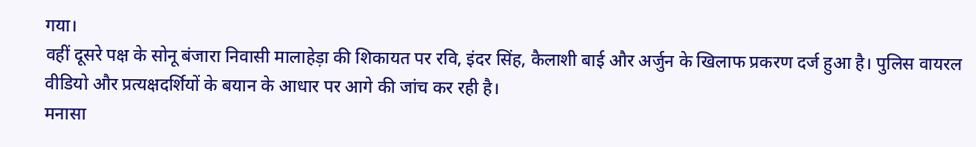गया।
वहीं दूसरे पक्ष के सोनू बंजारा निवासी मालाहेड़ा की शिकायत पर रवि, इंदर सिंह, कैलाशी बाई और अर्जुन के खिलाफ प्रकरण दर्ज हुआ है। पुलिस वायरल वीडियो और प्रत्यक्षदर्शियों के बयान के आधार पर आगे की जांच कर रही है।
मनासा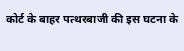कोर्ट के बाहर पत्थरबाजी की इस घटना के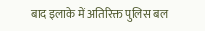बाद इलाके में अतिरिक्त पुलिस बल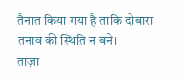तैनात किया गया है ताकि दोबारा तनाव की स्थिति न बने।
ताज़ा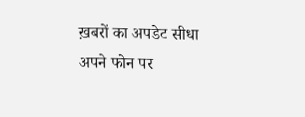ख़बरों का अपडेट सीधा अपने फोन पर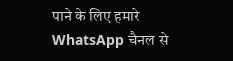पाने के लिए हमारे WhatsApp चैनल से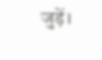जुड़ें।